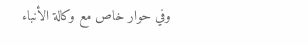وفي حوار خاص مع وكالة الأنباء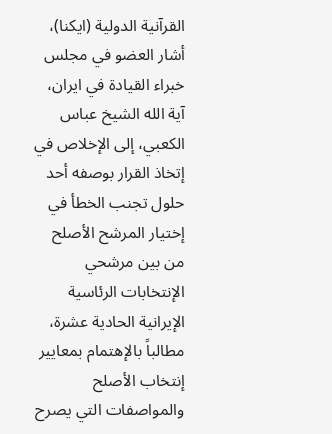القرآنية الدولية (ايكنا)، أشار العضو في مجلس خبراء القيادة في ايران، آية الله الشيخ عباس الكعبي، إلى الإخلاص في إتخاذ القرار بوصفه أحد حلول تجنب الخطأ في إختيار المرشح الأصلح من بين مرشحي الإنتخابات الرئاسية الإيرانية الحادية عشرة، مطالباً بالإهتمام بمعايير إنتخاب الأصلح والمواصفات التي يصرح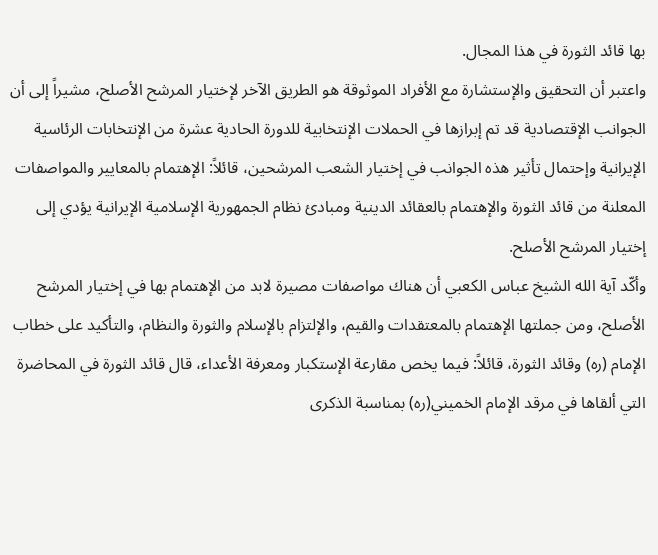بها قائد الثورة في هذا المجال.
واعتبر أن التحقيق والإستشارة مع الأفراد الموثوقة هو الطريق الآخر لإختيار المرشح الأصلح، مشيراً إلى أن الجوانب الإقتصادية قد تم إبرازها في الحملات الإنتخابية للدورة الحادية عشرة من الإنتخابات الرئاسية الإيرانية وإحتمال تأثير هذه الجوانب في إختيار الشعب المرشحين، قائلاً: الإهتمام بالمعايير والمواصفات المعلنة من قائد الثورة والإهتمام بالعقائد الدينية ومبادئ نظام الجمهورية الإسلامية الإيرانية يؤدي إلى إختيار المرشح الأصلح.
وأكّد آية الله الشيخ عباس الكعبي أن هناك مواصفات مصيرة لابد من الإهتمام بها في إختيار المرشح الأصلح، ومن جملتها الإهتمام بالمعتقدات والقيم، والإلتزام بالإسلام والثورة والنظام، والتأكيد على خطاب الإمام (ره) وقائد الثورة، قائلاً: فيما يخص مقارعة الإستكبار ومعرفة الأعداء، قال قائد الثورة في المحاضرة التي ألقاها في مرقد الإمام الخميني(ره) بمناسبة الذكرى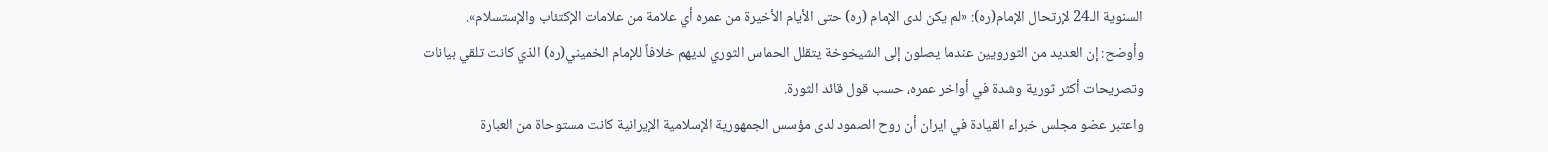السنوية الـ24 لإرتحال الإمام(ره): «لم يكن لدى الإمام (ره) حتى الأيام الأخيرة من عمره أي علامة من علامات الإكتئاب والإستسلام».
وأوضح: إن العديد من الثورويين عندما يصلون إلى الشيخوخة يتقلل الحماس الثوري لديهم خلافاً للإمام الخميني(ره) الذي كانت تلقي بيانات وتصريحات أكثر ثورية وشدة في أواخر عمره، حسب قول قائد الثورة.
واعتبر عضو مجلس خبراء القيادة في ايران أن روح الصمود لدى مؤسس الجمهورية الإسلامية الإيرانية كانت مستوحاة من العبارة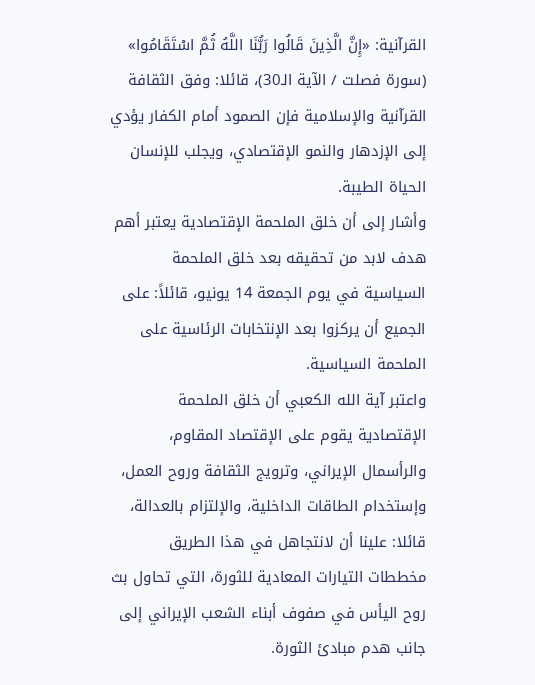القرآنية: «إِنَّ الَّذِينَ قَالُوا رَبُّنَا اللَّهُ ثُمَّ اسْتَقَامُوا» (سورة فصلت / الآية الـ30)، قائلا: وفق الثقافة القرآنية والإسلامية فإن الصمود أمام الكفار يؤدي إلى الإزدهار والنمو الإقتصادي، ويجلب للإنسان الحياة الطيبة.
وأشار إلى أن خلق الملحمة الإقتصادية يعتبر أهم هدف لابد من تحقيقه بعد خلق الملحمة السياسية في يوم الجمعة 14 يونيو، قائلاً: على الجميع أن يركزوا بعد الإنتخابات الرئاسية على الملحمة السياسية.
واعتبر آية الله الكعبي أن خلق الملحمة الإقتصادية يقوم على الإقتصاد المقاوم، والرأسمال الإيراني، وترويج الثقافة وروح العمل، وإستخدام الطاقات الداخلية، والإلتزام بالعدالة، قائلا: علينا أن لانتجاهل في هذا الطريق مخططات التيارات المعادية للثورة، التي تحاول بث روح اليأس في صفوف أبناء الشعب الإيراني إلى جانب هدم مبادئ الثورة.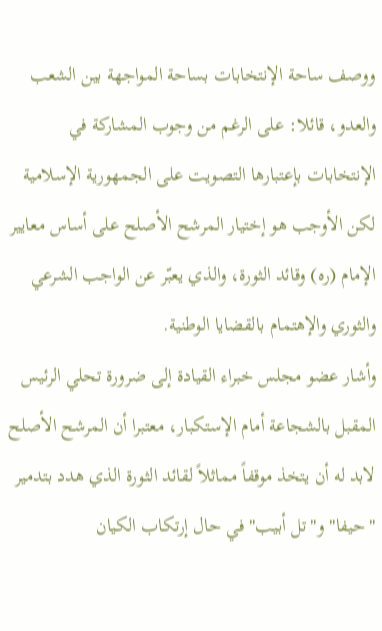ووصف ساحة الإنتخابات بساحة المواجهة بين الشعب والعدو، قائلا: على الرغم من وجوب المشاركة في الإنتخابات بإعتبارها التصويت على الجمهورية الإسلامية لكن الأوجب هو إختيار المرشح الأصلح على أساس معايير الإمام (ره) وقائد الثورة، والذي يعبّر عن الواجب الشرعي والثوري والإهتمام بالقضايا الوطنية.
وأشار عضو مجلس خبراء القيادة إلى ضرورة تحلي الرئيس المقبل بالشجاعة أمام الإستكبار، معتبرا أن المرشح الأصلح لابد له أن يتخذ موقفاً مماثلاً لقائد الثورة الذي هدد بتدمير "حيفا" و"تل أبيب" في حال إرتكاب الكيان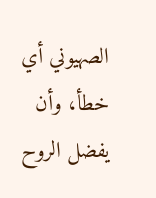الصهيوني أي خطأ، وأن يفضل الروح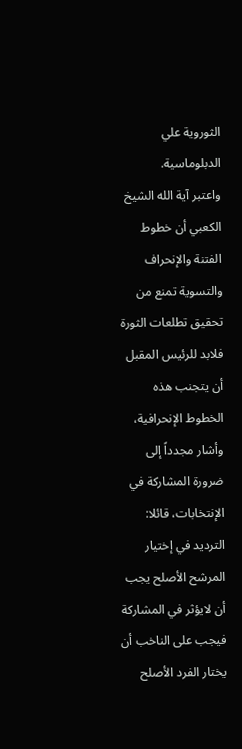الثوروية علي الدبلوماسية.
واعتبر آية الله الشيخ الكعبي أن خطوط الفتنة والإنحراف والتسوية تمنع من تحقيق تطلعات الثورة فلابد للرئيس المقبل أن يتجنب هذه الخطوط الإنحرافية، وأشار مجدداً إلى ضرورة المشاركة في الإنتخابات، قائلا: الترديد في إختيار المرشح الأصلح يجب أن لايؤثر في المشاركة فيجب على الناخب أن يختار الفرد الأصلح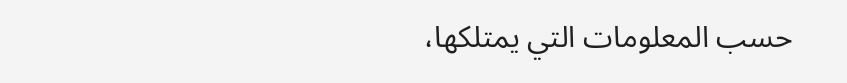حسب المعلومات التي يمتلكها،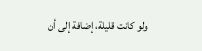ولو كانت قليلة، إضافة إلى أن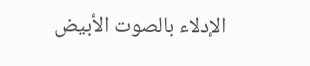الإدلاء بالصوت الأبيض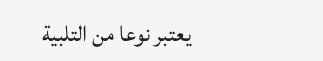يعتبر نوعا من التلبية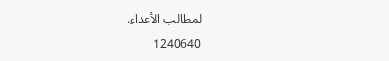لمطالب الأعداء.
1240640